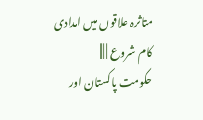متاثرہ علاقوں میں امدادی کام شروع | |||
حکومت پاکستان اور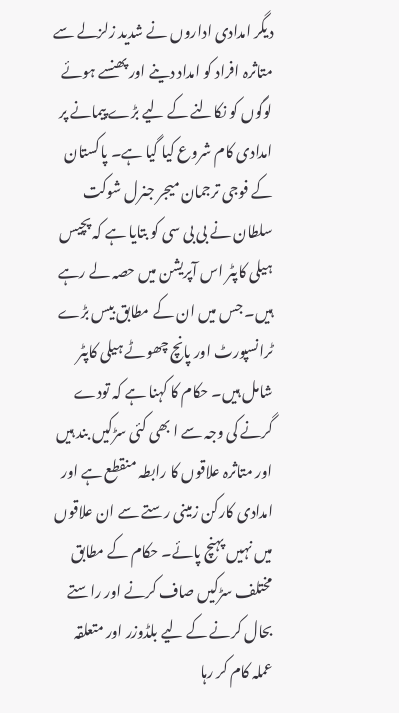دیگر امدادی اداروں نے شدید زلزلے سے متاثرہ افراد کو امداد دینے اور پھنسے ہوئے لوگوں کو نکالنے کے لیے بڑے پیمانے پر امدادی کام شروع کیا گیا ہے۔ پاکستان کے فوجی ترجمان میجر جنرل شوکت سلطان نے بی بی سی کو بتایا ہے کہ پچیس ہیلی کاپٹر اس آپریشن میں حصہ لے رہے ہیں۔ جس میں ان کے مطابق بیس بڑے ٹرانسپورٹ اور پانچ چھوٹے ہیلی کاپٹر شامل ہیں۔ حکام کا کہنا ہے کہ تودے گرنے کی وجہ سے ا بھی کئی سڑکیں بند ہیں اور متاثرہ علاقوں کا رابطہ منقطع ہے اور امدادی کارکن زمینی رستے سے ان علاقوں میں نہیں پہنچ پائے۔ حکام کے مطابق مختلف سڑکیں صاف کرنے اور راستے بحال کرنے کے لیے بلڈوزر اور متعلقہ عملہ کام کر رہا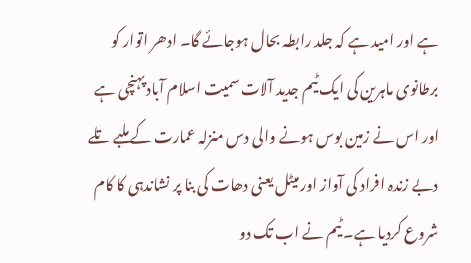ہے اور امید ہے کہ جلد رابطہ بحال ہوجائے گا۔ ادھر اتوار کو برطانوی ماہرین کی ایک ٹیم جدید آلات سمیت اسلام آباد پہنچی ہے اور اس نے زمین بوس ہونے والی دس منزلہ عمارت کے ملبے تلے دبے زندہ افراد کی آواز اور میٹل یعنی دھات کی بنا پر نشاندہی کا کام شروع کردیا ہے۔ ٹیم نے اب تک دو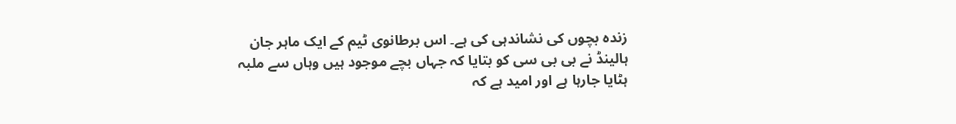زندہ بچوں کی نشاندہی کی ہے۔ اس برطانوی ٹیم کے ایک ماہر جان ہالینڈ نے بی بی سی کو بتایا کہ جہاں بچے موجود ہیں وہاں سے ملبہ ہٹایا جارہا ہے اور امید ہے کہ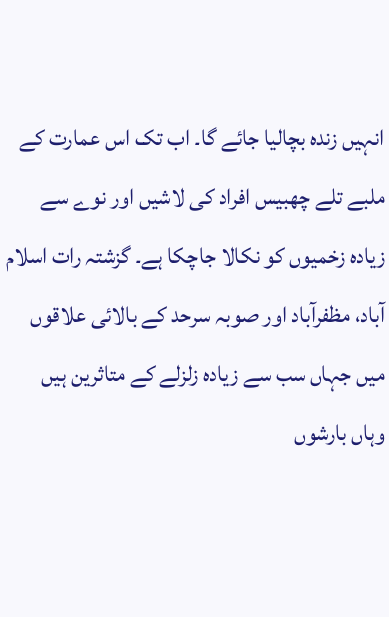انہیں زندہ بچالیا جائے گا۔ اب تک اس عمارت کے ملبے تلے چھبیس افراد کی لاشیں اور نوے سے زیادہ زخمیوں کو نکالا جاچکا ہے۔ گزشتہ رات اسلام آباد، مظفرآباد اور صوبہ سرحد کے بالائی علاقوں میں جہاں سب سے زیادہ زلزلے کے متاثرین ہیں وہاں بارشوں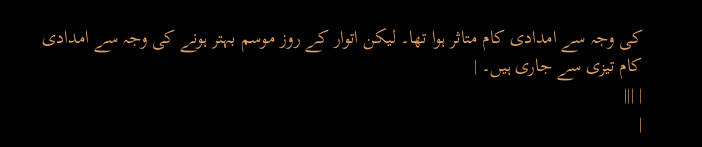کی وجہ سے امدادی کام متاثر ہوا تھا۔ لیکن اتوار کے روز موسم بہتر ہونے کی وجہ سے امدادی کام تیزی سے جاری ہیں۔ |
| |||
|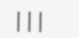|||